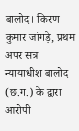बालोद। किरण कुमार जांगड़े, प्रथम अपर सत्र न्यायाधीश बालोद (छ.ग.) के द्वारा आरोपी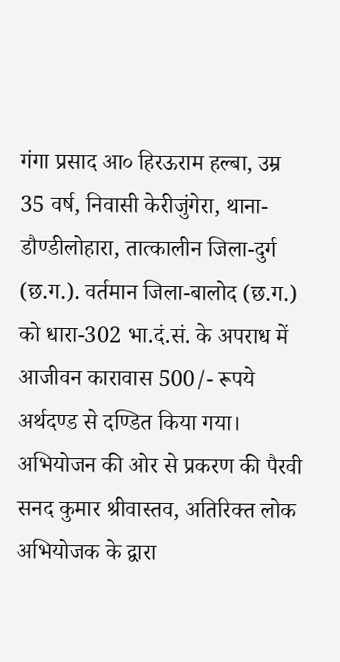गंगा प्रसाद आ० हिरऊराम हल्बा, उम्र 35 वर्ष, निवासी केरीजुंगेरा, थाना-डौण्डीलोहारा, तात्कालीन जिला-दुर्ग (छ.ग.). वर्तमान जिला-बालोद (छ.ग.) को धारा-302 भा.दं.सं. के अपराध में आजीवन कारावास 500/- रूपये अर्थदण्ड से दण्डित किया गया। अभियोजन की ओर से प्रकरण की पैरवी सनद कुमार श्रीवास्तव, अतिरिक्त लोक अभियोजक के द्वारा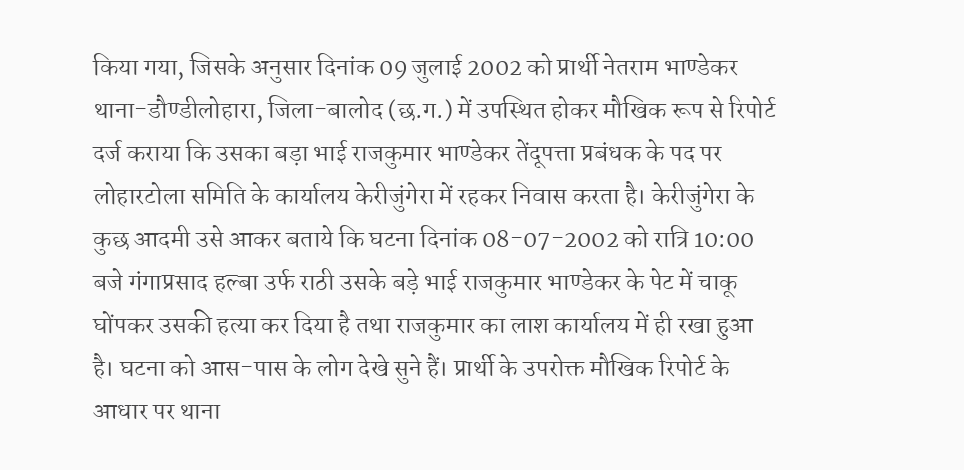किया गया, जिसके अनुसार दिनांक 09 जुलाई 2002 को प्रार्थी नेतराम भाण्डेकर थाना-डौण्डीलोहारा, जिला-बालोद (छ.ग.) में उपस्थित होकर मौखिक रूप से रिपोर्ट दर्ज कराया कि उसका बड़ा भाई राजकुमार भाण्डेकर तेंदूपत्ता प्रबंधक के पद पर लोहारटोला समिति के कार्यालय केरीजुंगेरा में रहकर निवास करता है। केरीजुंगेरा के कुछ आदमी उसे आकर बताये कि घटना दिनांक 08-07-2002 को रात्रि 10:00 बजे गंगाप्रसाद हल्बा उर्फ राठी उसके बड़े भाई राजकुमार भाण्डेकर के पेट में चाकू घोंपकर उसकी हत्या कर दिया है तथा राजकुमार का लाश कार्यालय में ही रखा हुआ है। घटना को आस-पास के लोग देखे सुने हैं। प्रार्थी के उपरोक्त मौखिक रिपोर्ट के आधार पर थाना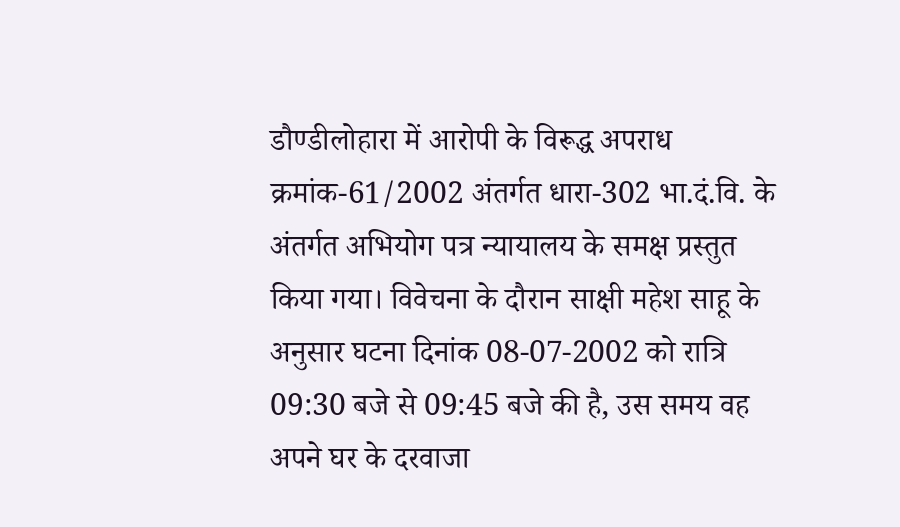डौण्डीलोहारा में आरोपी के विरूद्ध अपराध क्रमांक-61/2002 अंतर्गत धारा-302 भा.दं.वि. के अंतर्गत अभियोग पत्र न्यायालय के समक्ष प्रस्तुत किया गया। विवेचना के दौरान साक्षी महेश साहू के अनुसार घटना दिनांक 08-07-2002 को रात्रि 09:30 बजे से 09:45 बजे की है, उस समय वह अपने घर के दरवाजा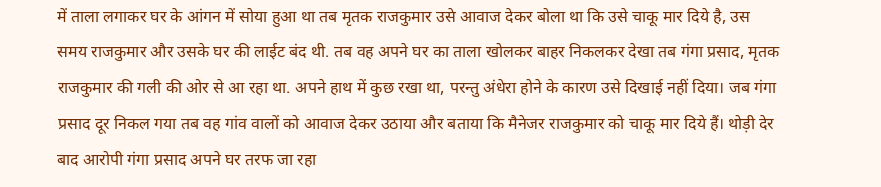में ताला लगाकर घर के आंगन में सोया हुआ था तब मृतक राजकुमार उसे आवाज देकर बोला था कि उसे चाकू मार दिये है, उस समय राजकुमार और उसके घर की लाईट बंद थी. तब वह अपने घर का ताला खोलकर बाहर निकलकर देखा तब गंगा प्रसाद, मृतक राजकुमार की गली की ओर से आ रहा था. अपने हाथ में कुछ रखा था, परन्तु अंधेरा होने के कारण उसे दिखाई नहीं दिया। जब गंगा प्रसाद दूर निकल गया तब वह गांव वालों को आवाज देकर उठाया और बताया कि मैनेजर राजकुमार को चाकू मार दिये हैं। थोड़ी देर बाद आरोपी गंगा प्रसाद अपने घर तरफ जा रहा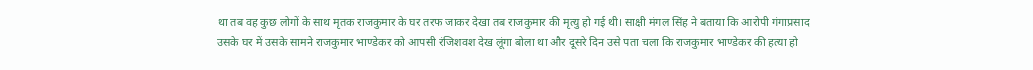था तब वह कुछ लोगों के साथ मृतक राजकुमार के घर तरफ जाकर देखा तब राजकुमार की मृत्यु हो गई थी। साक्षी मंगल सिंह ने बताया कि आरोपी गंगाप्रसाद उसके घर में उसके सामने राजकुमार भाण्डेकर को आपसी रंजिशवश देख लूंगा बोला था और दूसरे दिन उसे पता चला कि राजकुमार भाण्डेकर की हत्या हो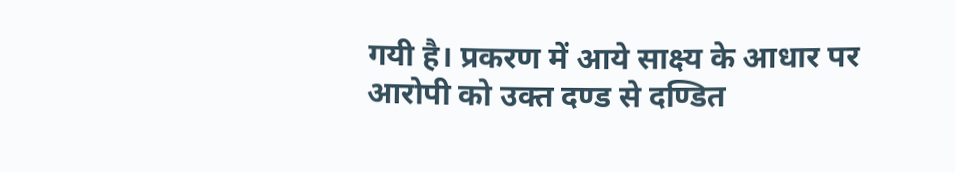गयी है। प्रकरण में आये साक्ष्य के आधार पर आरोपी को उक्त दण्ड से दण्डित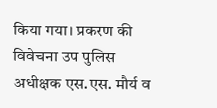किया गया। प्रकरण की विवेचना उप पुलिस अधीक्षक एस.एस. मौर्य व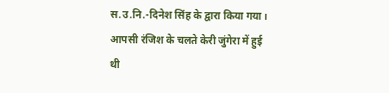स.उ.नि.-दिनेश सिंह के द्वारा किया गया।
आपसी रंजिश के चलते केरी जुंगेरा में हुई थी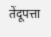तेंदूपत्ता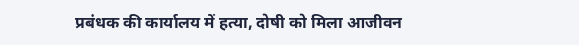प्रबंधक की कार्यालय में हत्या, दोषी को मिला आजीवन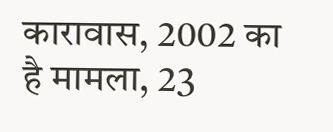कारावास, 2002 का है मामला, 23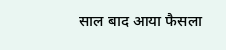साल बाद आया फैसला